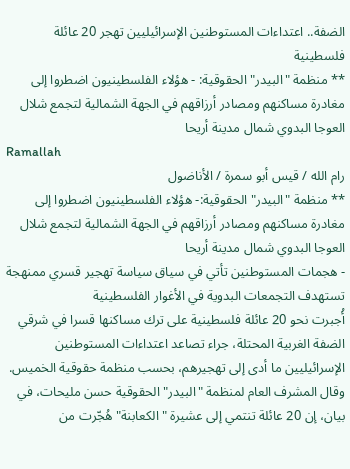الضفة.. اعتداءات المستوطنين الإسرائيليين تهجر 20 عائلة فلسطينية
** منظمة "البيدر" الحقوقية: - هؤلاء الفلسطينيون اضطروا إلى مغادرة مساكنهم ومصادر أرزاقهم في الجهة الشمالية لتجمع شلال العوجا البدوي شمال مدينة أريحا
Ramallah
رام الله / قيس أبو سمرة / الأناضول
** منظمة "البيدر" الحقوقية:- هؤلاء الفلسطينيون اضطروا إلى مغادرة مساكنهم ومصادر أرزاقهم في الجهة الشمالية لتجمع شلال العوجا البدوي شمال مدينة أريحا
- هجمات المستوطنين تأتي في سياق سياسة تهجير قسري ممنهجة تستهدف التجمعات البدوية في الأغوار الفلسطينية
أُجبرت نحو 20 عائلة فلسطينية على ترك مساكنها قسرا في شرقي الضفة الغربية المحتلة، جراء تصاعد اعتداءات المستوطنين الإسرائيليين ما أدى إلى تهجيرهم، بحسب منظمة حقوقية الخميس.
وقال المشرف العام لمنظمة "البيدر" الحقوقية حسن مليحات، في بيان، إن 20 عائلة تنتمي إلى عشيرة "الكعابنة" هُجّرت من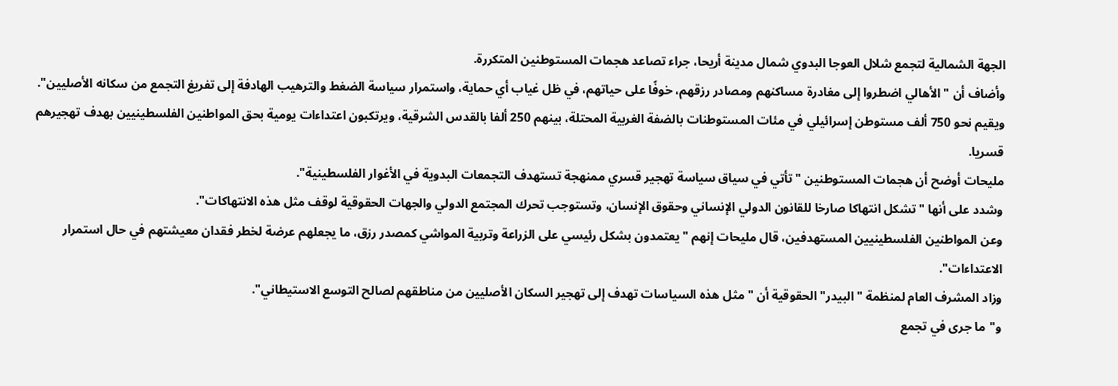الجهة الشمالية لتجمع شلال العوجا البدوي شمال مدينة أريحا، جراء تصاعد هجمات المستوطنين المتكررة.
وأضاف أن "الأهالي اضطروا إلى مغادرة مساكنهم ومصادر رزقهم، خوفًا على حياتهم، في ظل غياب أي حماية، واستمرار سياسة الضغط والترهيب الهادفة إلى تفريغ التجمع من سكانه الأصليين".
ويقيم نحو 750 ألف مستوطن إسرائيلي في مئات المستوطنات بالضفة الغربية المحتلة، بينهم 250 ألفا بالقدس الشرقية، ويرتكبون اعتداءات يومية بحق المواطنين الفلسطينيين بهدف تهجيرهم قسريا.
مليحات أوضح أن هجمات المستوطنين "تأتي في سياق سياسة تهجير قسري ممنهجة تستهدف التجمعات البدوية في الأغوار الفلسطينية".
وشدد على أنها "تشكل انتهاكا صارخا للقانون الدولي الإنساني وحقوق الإنسان، وتستوجب تحرك المجتمع الدولي والجهات الحقوقية لوقف مثل هذه الانتهاكات".
وعن المواطنين الفلسطينيين المستهدفين، قال مليحات إنهم "يعتمدون بشكل رئيسي على الزراعة وتربية المواشي كمصدر رزق، ما يجعلهم عرضة لخطر فقدان معيشتهم في حال استمرار الاعتداءات".
وزاد المشرف العام لمنظمة "البيدر" الحقوقية أن "مثل هذه السياسات تهدف إلى تهجير السكان الأصليين من مناطقهم لصالح التوسع الاستيطاني".
و"ما جرى في تجمع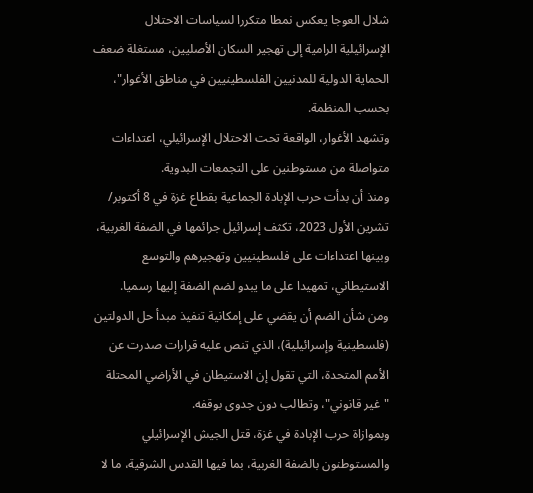شلال العوجا يعكس نمطا متكررا لسياسات الاحتلال الإسرائيلية الرامية إلى تهجير السكان الأصليين، مستغلة ضعف الحماية الدولية للمدنيين الفلسطينيين في مناطق الأغوار"، بحسب المنظمة.
وتشهد الأغوار، الواقعة تحت الاحتلال الإسرائيلي، اعتداءات متواصلة من مستوطنين على التجمعات البدوية.
ومنذ أن بدأت حرب الإبادة الجماعية بقطاع غزة في 8 أكتوبر/ تشرين الأول 2023، تكثف إسرائيل جرائمها في الضفة الغربية، وبينها اعتداءات على فلسطينيين وتهجيرهم والتوسع الاستيطاني، تمهيدا على ما يبدو لضم الضفة إليها رسميا.
ومن شأن الضم أن يقضي على إمكانية تنفيذ مبدأ حل الدولتين (فلسطينية وإسرائيلية)، الذي تنص عليه قرارات صدرت عن الأمم المتحدة، التي تقول إن الاستيطان في الأراضي المحتلة "غير قانوني"، وتطالب دون جدوى بوقفه.
وبموازاة حرب الإبادة في غزة، قتل الجيش الإسرائيلي والمستوطنون بالضفة الغربية، بما فيها القدس الشرقية، ما لا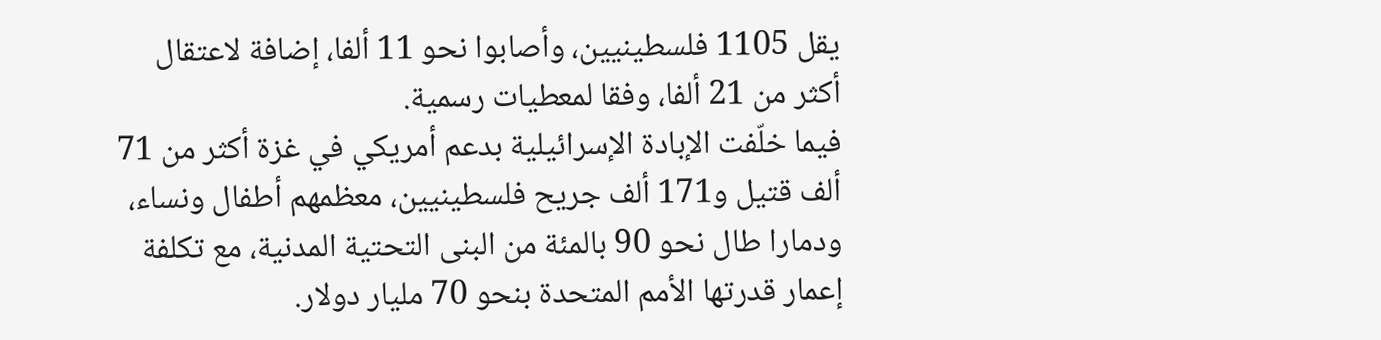يقل 1105 فلسطينيين، وأصابوا نحو 11 ألفا، إضافة لاعتقال أكثر من 21 ألفا، وفقا لمعطيات رسمية.
فيما خلّفت الإبادة الإسرائيلية بدعم أمريكي في غزة أكثر من 71 ألف قتيل و171 ألف جريح فلسطينيين، معظمهم أطفال ونساء، ودمارا طال نحو 90 بالمئة من البنى التحتية المدنية، مع تكلفة إعمار قدرتها الأمم المتحدة بنحو 70 مليار دولار.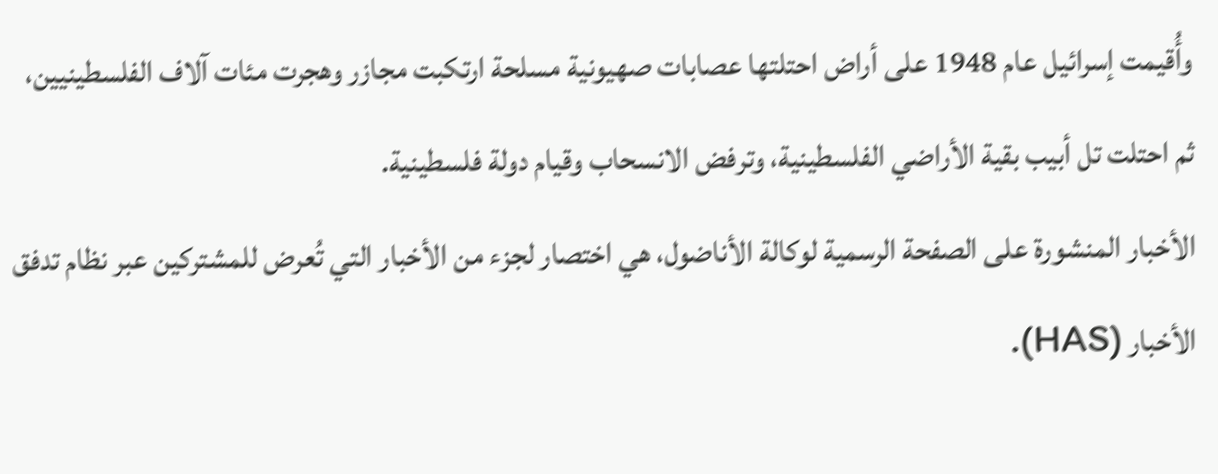وأُقيمت إسرائيل عام 1948 على أراض احتلتها عصابات صهيونية مسلحة ارتكبت مجازر وهجرت مئات آلاف الفلسطينيين، ثم احتلت تل أبيب بقية الأراضي الفلسطينية، وترفض الانسحاب وقيام دولة فلسطينية.
الأخبار المنشورة على الصفحة الرسمية لوكالة الأناضول، هي اختصار لجزء من الأخبار التي تُعرض للمشتركين عبر نظام تدفق الأخبار (HAS).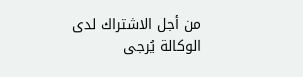من أجل الاشتراك لدى الوكالة يُرجى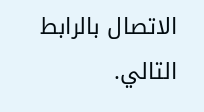الاتصال بالرابط التالي.